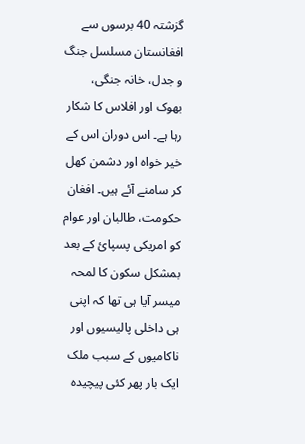گزشتہ 40 برسوں سے افغانستان مسلسل جنگ و جدل، خانہ جنگی، بھوک اور افلاس کا شکار رہا ہے۔ اس دوران اس کے خیر خواہ اور دشمن کھل کر سامنے آئے ہیں۔ افغان حکومت، طالبان اور عوام کو امریکی پسپائ کے بعد بمشکل سکون کا لمحہ میسر آیا ہی تھا کہ اپنی ہی داخلی پالیسیوں اور ناکامیوں کے سبب ملک ایک بار پھر کئی پیچیدہ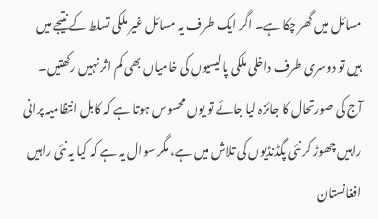مسائل میں گھر چکا ہے۔ اگر ایک طرف یہ مسائل غیر ملکی تسلط کے نتیجے میں ہیں تو دوسری طرف داخلی ملکی پالیسیوں کی خامیاں بھی کم اثر نہیں رکھتیں۔
آج کی صورتحال کا جائزہ لیا جائے تو یوں محسوس ہوتا ہے کہ کابل انتظامیہ پرانی راہیں چھوڑ کر نئی پگڈنڈیوں کی تلاش میں ہے، مگر سوال یہ ہے کہ کیا یہ نئی راہیں افغانستان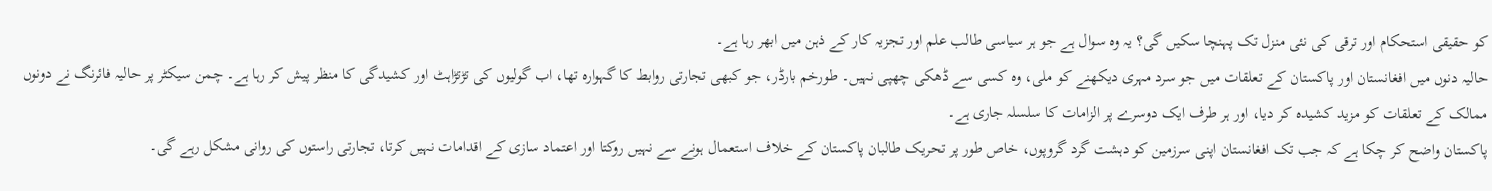کو حقیقی استحکام اور ترقی کی نئی منزل تک پہنچا سکیں گی؟ یہ وہ سوال ہے جو ہر سیاسی طالب علم اور تجزیہ کار کے ذہن میں ابھر رہا ہے۔
حالیہ دنوں میں افغانستان اور پاکستان کے تعلقات میں جو سرد مہری دیکھنے کو ملی، وہ کسی سے ڈھکی چھپی نہیں۔ طورخم بارڈر، جو کبھی تجارتی روابط کا گہوارہ تھا، اب گولیوں کی تڑتڑاہٹ اور کشیدگی کا منظر پیش کر رہا ہے۔ چمن سیکٹر پر حالیہ فائرنگ نے دونوں ممالک کے تعلقات کو مزید کشیدہ کر دیا، اور ہر طرف ایک دوسرے پر الزامات کا سلسلہ جاری ہے۔
پاکستان واضح کر چکا ہے کہ جب تک افغانستان اپنی سرزمین کو دہشت گرد گروپوں، خاص طور پر تحریک طالبان پاکستان کے خلاف استعمال ہونے سے نہیں روکتا اور اعتماد سازی کے اقدامات نہیں کرتا، تجارتی راستوں کی روانی مشکل رہے گی۔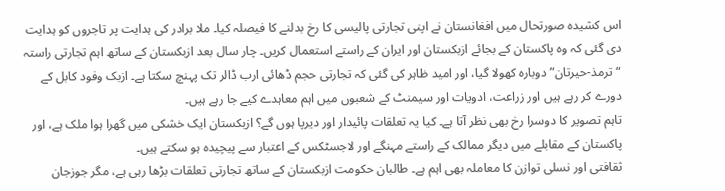اس کشیدہ صورتحال میں افغانستان نے اپنی تجارتی پالیسی کا رخ بدلنے کا فیصلہ کیا۔ ملا برادر کی ہدایت پر تاجروں کو ہدایت دی گئی کہ وہ پاکستان کے بجائے ازبکستان اور ایران کے راستے استعمال کریں۔ چار سال بعد ازبکستان کے ساتھ اہم تجارتی راستہ “ترمذ-حیرتان” دوبارہ کھولا گیا، اور امید ظاہر کی گئی کہ تجارتی حجم ڈھائی ارب ڈالر تک پہنچ سکتا ہے۔ ازبک وفود کابل کے دورے کر رہے ہیں اور زراعت، ادویات اور سیمنٹ کے شعبوں میں اہم معاہدے کیے جا رہے ہیں۔
تاہم تصویر کا دوسرا رخ بھی نظر آتا ہے۔ کیا یہ تعلقات پائیدار اور دیرپا ہوں گے؟ ازبکستان ایک خشکی میں گھرا ہوا ملک ہے، اور پاکستان کے مقابلے میں دیگر ممالک کے راستے مہنگے اور لاجسٹکس کے اعتبار سے پیچیدہ ہو سکتے ہیں۔
ثقافتی اور نسلی توازن کا معاملہ بھی اہم ہے۔ طالبان حکومت ازبکستان کے ساتھ تجارتی تعلقات بڑھا رہی ہے، مگر جوزجان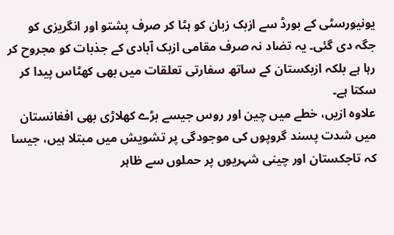یونیورسٹی کے بورڈ سے ازبک زبان کو ہٹا کر صرف پشتو اور انگریزی کو جگہ دی گئی۔ یہ تضاد نہ صرف مقامی ازبک آبادی کے جذبات کو مجروح کر رہا ہے بلکہ ازبکستان کے ساتھ سفارتی تعلقات میں بھی کھٹاس پیدا کر سکتا ہے۔
علاوہ ازیں، خطے میں چین اور روس جیسے بڑے کھلاڑی بھی افغانستان میں شدت پسند گروپوں کی موجودگی پر تشویش میں مبتلا ہیں، جیسا کہ تاجکستان اور چینی شہریوں پر حملوں سے ظاہر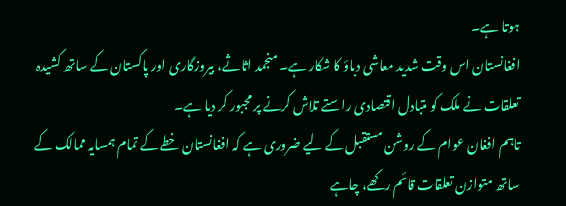ہوتا ہے۔
افغانستان اس وقت شدید معاشی دباؤ کا شکار ہے۔ منجمد اثاثے، بیروزگاری اور پاکستان کے ساتھ کشیدہ تعلقات نے ملک کو متبادل اقتصادی راستے تلاش کرنے پر مجبور کر دیا ہے۔
تاہم افغان عوام کے روشن مستقبل کے لیے ضروری ہے کہ افغانستان خطے کے تمام ہمسایہ ممالک کے ساتھ متوازن تعلقات قائم رکھے، چاہے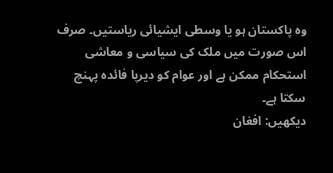وہ پاکستان ہو یا وسطی ایشیائی ریاستیں۔ صرف اس صورت میں ملک کی سیاسی و معاشی استحکام ممکن ہے اور عوام کو دیرپا فائدہ پہنچ سکتا ہے۔
دیکھیں: افغان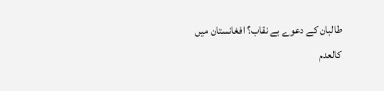طالبان کے دعوے بے نقاب؟ افغانستان میں کالعدم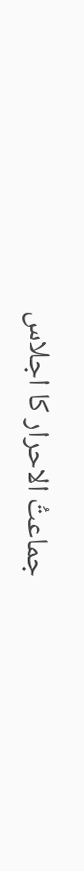جماعتُ الاحرار کا اجلاس